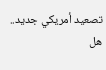تصعيد أمريكي جديد.. هل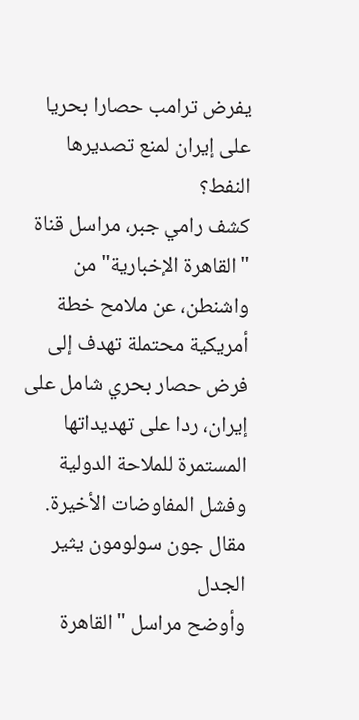يفرض ترامب حصارا بحريا على إيران لمنع تصديرها النفط؟
كشف رامي جبر، مراسل قناة "القاهرة الإخبارية" من واشنطن، عن ملامح خطة أمريكية محتملة تهدف إلى فرض حصار بحري شامل على إيران، ردا على تهديداتها المستمرة للملاحة الدولية وفشل المفاوضات الأخيرة.
مقال جون سولومون يثير الجدل
وأوضح مراسل "القاهرة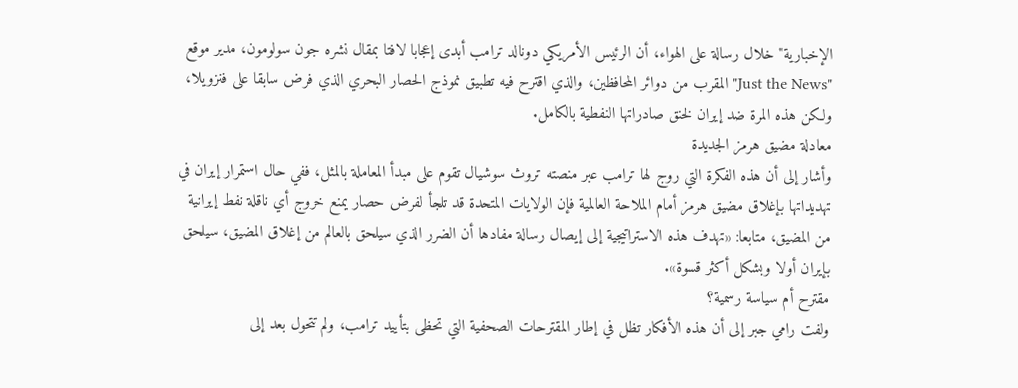الإخبارية" خلال رسالة على الهواء، أن الرئيس الأمريكي دونالد ترامب أبدى إعجابا لافتا بمقال نشره جون سولومون، مدير موقع "Just the News" المقرب من دوائر المحافظين، والذي اقترح فيه تطبيق نموذج الحصار البحري الذي فرض سابقا على فنزويلا، ولكن هذه المرة ضد إيران لخنق صادراتها النفطية بالكامل.
معادلة مضيق هرمز الجديدة
وأشار إلى أن هذه الفكرة التي روج لها ترامب عبر منصته تروث سوشيال تقوم على مبدأ المعاملة بالمثل، ففي حال استمرار إيران في تهديداتها بإغلاق مضيق هرمز أمام الملاحة العالمية فإن الولايات المتحدة قد تلجأ لفرض حصار يمنع خروج أي ناقلة نفط إيرانية من المضيق، متابعا: «تهدف هذه الاستراتيجية إلى إيصال رسالة مفادها أن الضرر الذي سيلحق بالعالم من إغلاق المضيق، سيلحق بإيران أولا وبشكل أكثر قسوة».
مقترح أم سياسة رسمية؟
ولفت رامي جبر إلى أن هذه الأفكار تظل في إطار المقترحات الصحفية التي تحظى بتأييد ترامب، ولم تتحول بعد إلى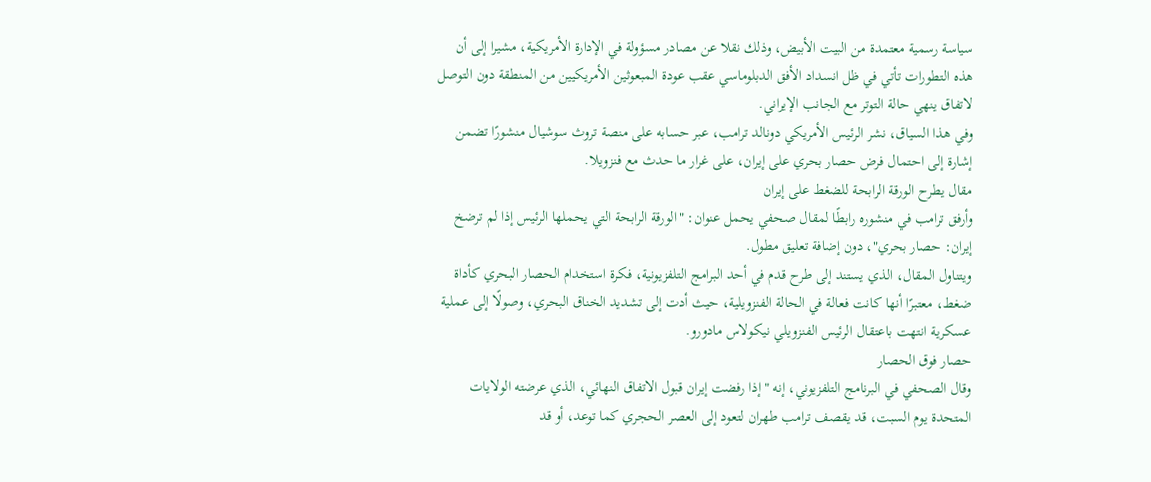سياسة رسمية معتمدة من البيت الأبيض، وذلك نقلا عن مصادر مسؤولة في الإدارة الأمريكية، مشيرا إلى أن هذه التطورات تأتي في ظل انسداد الأفق الدبلوماسي عقب عودة المبعوثين الأمريكيين من المنطقة دون التوصل لاتفاق ينهي حالة التوتر مع الجانب الإيراني.
وفي هذا السياق، نشر الرئيس الأمريكي دونالد ترامب، عبر حسابه على منصة تروث سوشيال منشورًا تضمن إشارة إلى احتمال فرض حصار بحري على إيران، على غرار ما حدث مع فنزويلا.
مقال يطرح الورقة الرابحة للضغط على إيران
وأرفق ترامب في منشوره رابطًا لمقال صحفي يحمل عنوان: "الورقة الرابحة التي يحملها الرئيس إذا لم ترضخ إيران: حصار بحري"، دون إضافة تعليق مطول.
ويتناول المقال، الذي يستند إلى طرح قدم في أحد البرامج التلفزيونية، فكرة استخدام الحصار البحري كأداة ضغط، معتبرًا أنها كانت فعالة في الحالة الفنزويلية، حيث أدت إلى تشديد الخناق البحري، وصولًا إلى عملية عسكرية انتهت باعتقال الرئيس الفنزويلي نيكولاس مادورو.
حصار فوق الحصار
وقال الصحفي في البرنامج التلفزيوني، إنه "إذا رفضت إيران قبول الاتفاق النهائي، الذي عرضته الولايات المتحدة يوم السبت، قد يقصف ترامب طهران لتعود إلى العصر الحجري كما توعد، أو قد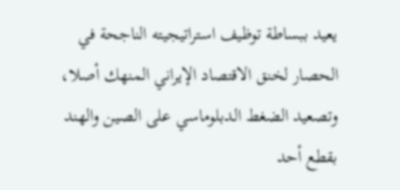يعيد ببساطة توظيف استراتيجيته الناجحة في الحصار لخنق الاقتصاد الإيراني المنهك أصلا، وتصعيد الضغط الدبلوماسي على الصين والهند بقطع أحد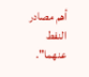أهم مصادر النفط عنهما".